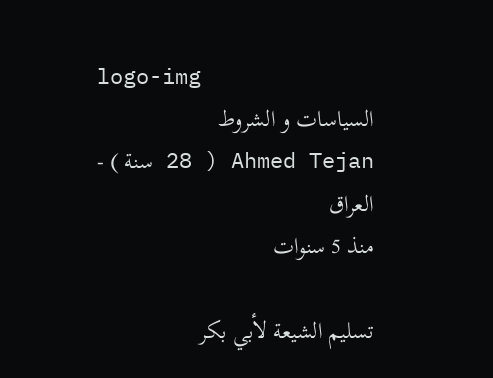logo-img
السیاسات و الشروط
Ahmed Tejan ( 28 سنة ) - العراق
منذ 5 سنوات

تسليم الشيعة لأبي بكر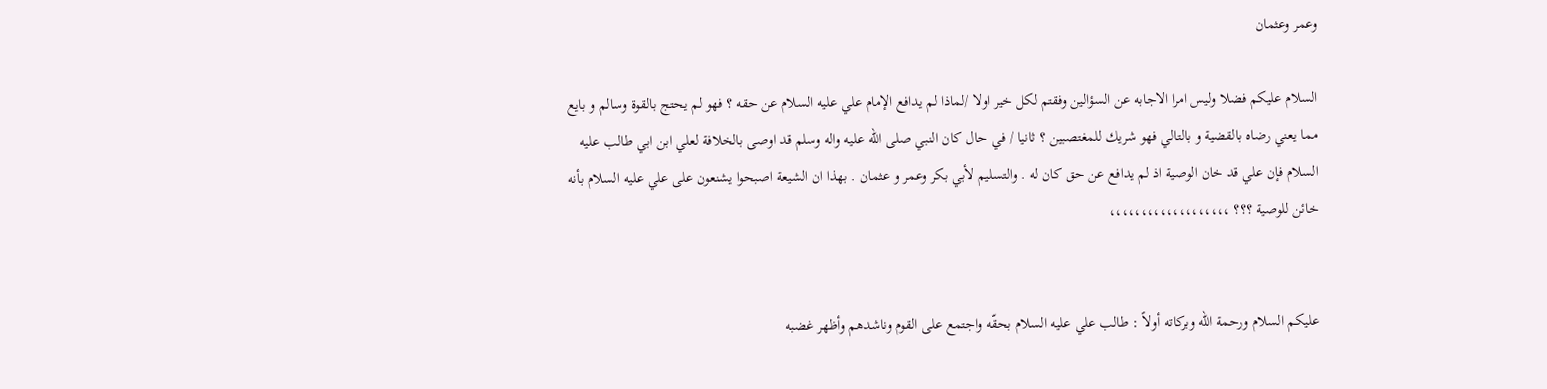وعمر وعثمان

السلام عليكم فضلا وليس امرا الاجابه عن السؤالين وفقتم لكل خير اولا /لماذا لم يدافع الإمام علي عليه السلام عن حقه ؟ فهو لم يحتج بالقوة وسالم و بايع مما يعني رضاه بالقضية و بالتالي فهو شريك للمغتصبين ؟ ثانيا / في حال كان النبي صلى الله عليه واله وسلم قد اوصى بالخلافة لعلي ابن ابي طالب عليه السلام فإن علي قد خان الوصية اذ لم يدافع عن حق كان له . والتسليم لأبي بكر وعمر و عثمان . بهذا ان الشيعة اصبحوا يشنعون على علي عليه السلام بأنه خائن للوصية ؟؟؟ ،،،،،،،،،،،،،،،،،،،


عليكم السلام ورحمة الله وبركاته أولاً : طالب علي عليه السلام بحقّه واجتمع على القوم وناشدهم وأظهر غضبه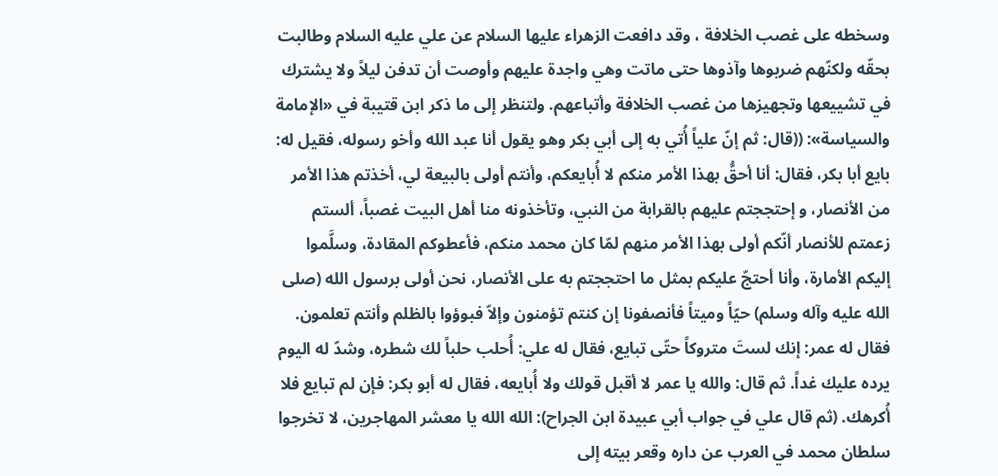وسخطه على غصب الخلافة ، وقد دافعت الزهراء عليها السلام عن علي عليه السلام وطالبت بحقّه ولكنّهم ضربوها وآذوها حتى ماتت وهي واجدة عليهم وأوصت أن تدفن ليلاً ولا يشترك في تشييعها وتجهيزها من غصب الخلافة وأتباعهم. ولتنظر إلى ما ذكر ابن قتيبة في «الإمامة والسياسة»: ((قال: ثم إنّ علياً أُتي به إلى أبي بكر وهو يقول أنا عبد الله وأخو رسوله، فقيل له: بايع أبا بكر، فقال: أنا أحقُّ بهذا الأمر منكم لا أُبايعكم، وأنتم أولى بالبيعة لي، أخذتم هذا الأمر من الأنصار، و إحتججتم عليهم بالقرابة من النبي، وتأخذونه منا أهل البيت غصباً، ألستم زعمتم للأنصار أنّكم أولى بهذا الأمر منهم لمّا كان محمد منكم، فأعطوكم المقادة، وسلَّموا إليكم الأمارة، وأنا أحتجّ عليكم بمثل ما احتججتم به على الأنصار، نحن أولى برسول الله (صلى الله عليه وآله وسلم) حيّاً وميتاً فأنصفونا إن كنتم تؤمنون وإلاّ فبوؤوا بالظلم وأنتم تعلمون. فقال له عمر: إنك لستَ متروكاً حتّى تبايع، فقال له علي: أُحلب حلباً لك شطره، وشدّ له اليوم يرده عليك غداً. ثم قال: والله يا عمر لا أقبل قولك ولا أُبايعه، فقال له أبو بكر: فإن لم تبايع فلا أُكرهك. (ثم قال علي في جواب أبي عبيدة ابن الجراح): الله الله يا معشر المهاجرين، لا تخرجوا سلطان محمد في العرب عن داره وقعر بيته إلى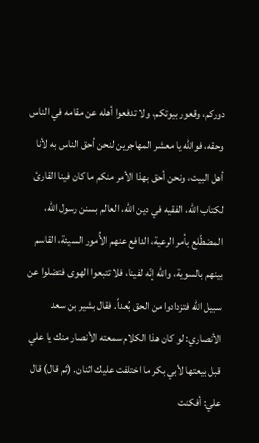دوركم، وقعور بيوتكم، ولا تدفعوا أهله عن مقامه في الناس وحقه، فوالله يا معشر المهاجرين لنحن أحق الناس به لأنا أهل البيت، ونحن أحق بهذا الأمر منكم ما كان فينا القارئ لكتاب الله، الفقيه في دين الله، العالم بسنن رسول الله، المضطّلع بأمر الرعية، الدافع عنهم الأُمور السيئة، القاسم بينهم بالسوية، والله إنّه لفينا، فلا تتبعوا الهوى فتضلوا عن سبيل الله فتزدادوا من الحق بُعداً. فقال بشير بن سعد الأنصاري: لو كان هذا الكلام سمعته الأنصار منك يا علي قبل بيعتها لأبي بكر ما اختلفت عليك اثنان. (ثم قال) قال علي: أفكنت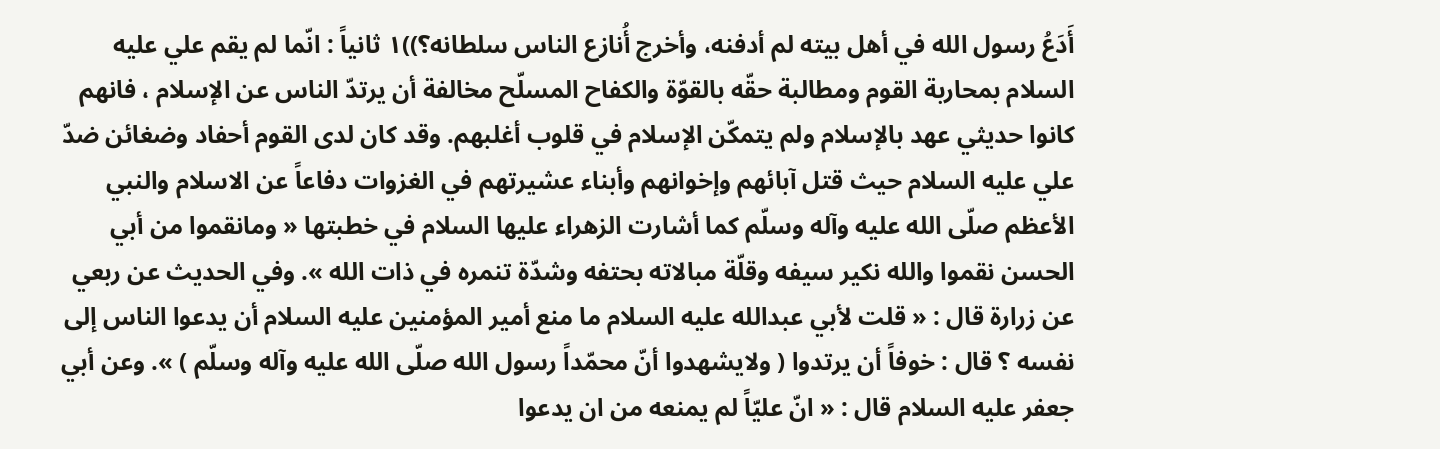أَدَعُ رسول الله في أهل بيته لم أدفنه، وأخرج أُنازع الناس سلطانه؟))١ ثانياً : انّما لم يقم علي عليه السلام بمحاربة القوم ومطالبة حقّه بالقوّة والكفاح المسلّح مخالفة أن يرتدّ الناس عن الإسلام ، فانهم كانوا حديثي عهد بالإسلام ولم يتمكّن الإسلام في قلوب أغلبهم. وقد كان لدى القوم أحفاد وضغائن ضدّ علي عليه السلام حيث قتل آبائهم وإخوانهم وأبناء عشيرتهم في الغزوات دفاعاً عن الاسلام والنبي الأعظم صلّى الله عليه وآله وسلّم كما أشارت الزهراء عليها السلام في خطبتها « ومانقموا من أبي الحسن نقموا والله نكير سيفه وقلّة مبالاته بحتفه وشدّة تنمره في ذات الله ». وفي الحديث عن ربعي عن زرارة قال : « قلت لأبي عبدالله عليه السلام ما منع أمير المؤمنين عليه السلام أن يدعوا الناس إلى نفسه ؟ قال : خوفاً أن يرتدوا ( ولايشهدوا أنّ محمّداً رسول الله صلّى الله عليه وآله وسلّم ) ». وعن أبي جعفر عليه السلام قال : « انّ عليّاً لم يمنعه من ان يدعوا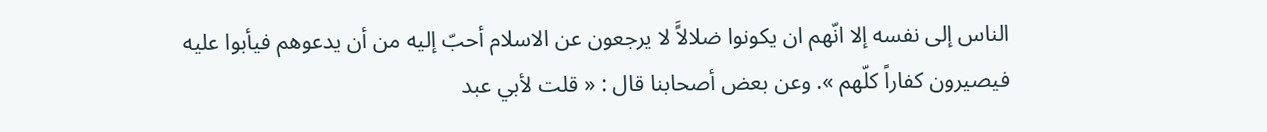الناس إلى نفسه إلا انّهم ان يكونوا ضلالاًَ لا يرجعون عن الاسلام أحبّ إليه من أن يدعوهم فيأبوا عليه فيصيرون كفاراً كلّهم ». وعن بعض أصحابنا قال : « قلت لأبي عبد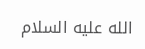الله عليه السلام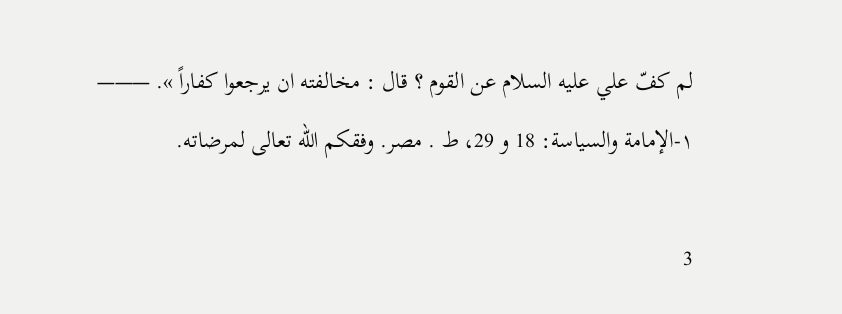لم كفّ علي عليه السلام عن القوم ؟ قال : مخالفته ان يرجعوا كفاراً ». ——— ١-الإمامة والسياسة: 18 و 29، ط . مصر. وفقكم الله تعالى لمرضاته.

3